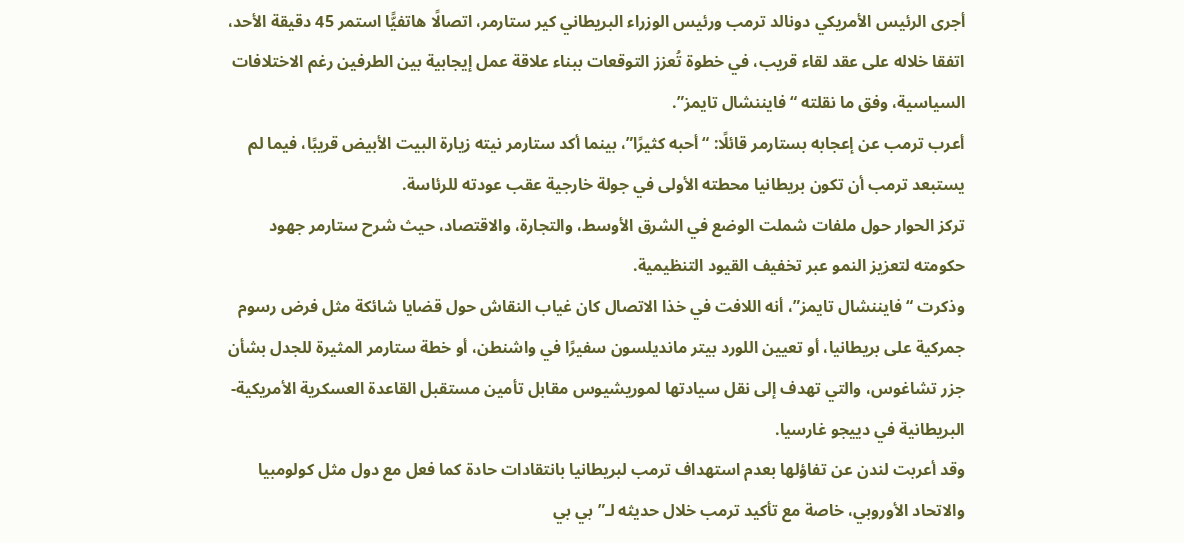أجرى الرئيس الأمريكي دونالد ترمب ورئيس الوزراء البريطاني كير ستارمر، اتصالًا هاتفيًّا استمر 45 دقيقة الأحد، اتفقا خلاله على عقد لقاء قريب، في خطوة تُعزز التوقعات ببناء علاقة عمل إيجابية بين الطرفين رغم الاختلافات السياسية، وفق ما نقلته “فايننشال تايمز”.
أعرب ترمب عن إعجابه بستارمر قائلًا: “أحبه كثيرًا”، بينما أكد ستارمر نيته زيارة البيت الأبيض قريبًا، فيما لم يستبعد ترمب أن تكون بريطانيا محطته الأولى في جولة خارجية عقب عودته للرئاسة.
تركز الحوار حول ملفات شملت الوضع في الشرق الأوسط، والتجارة، والاقتصاد، حيث شرح ستارمر جهود حكومته لتعزيز النمو عبر تخفيف القيود التنظيمية.
وذكرت “فايننشال تايمز”، أنه اللافت في خذا الاتصال كان غياب النقاش حول قضايا شائكة مثل فرض رسوم جمركية على بريطانيا، أو تعيين اللورد بيتر مانديلسون سفيرًا في واشنطن، أو خطة ستارمر المثيرة للجدل بشأن جزر تشاغوس، والتي تهدف إلى نقل سيادتها لموريشيوس مقابل تأمين مستقبل القاعدة العسكرية الأمريكية-البريطانية في دييجو غارسيا.
وقد أعربت لندن عن تفاؤلها بعدم استهداف ترمب لبريطانيا بانتقادات حادة كما فعل مع دول مثل كولومبيا والاتحاد الأوروبي، خاصة مع تأكيد ترمب خلال حديثه لـ”بي بي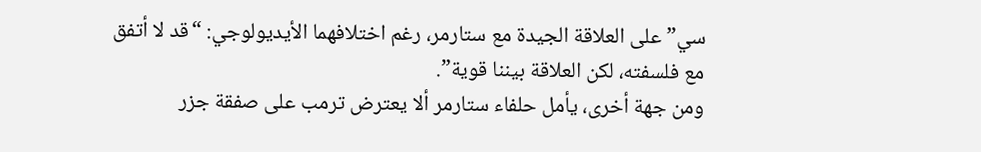سي” على العلاقة الجيدة مع ستارمر، رغم اختلافهما الأيديولوجي: “قد لا أتفق مع فلسفته، لكن العلاقة بيننا قوية”.
ومن جهة أخرى، يأمل حلفاء ستارمر ألا يعترض ترمب على صفقة جزر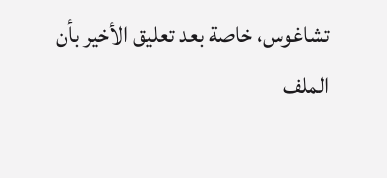تشاغوس، خاصة بعد تعليق الأخير بأن الملف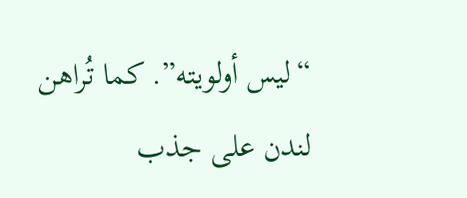“ليس أولويته”. كما تُراهن لندن على جذب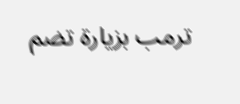ترمب بزيارة تضم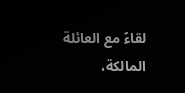لقاءً مع العائلة المالكة،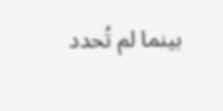بينما لم تُحدد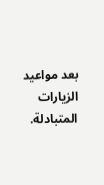بعد مواعيد الزيارات المتبادلة.